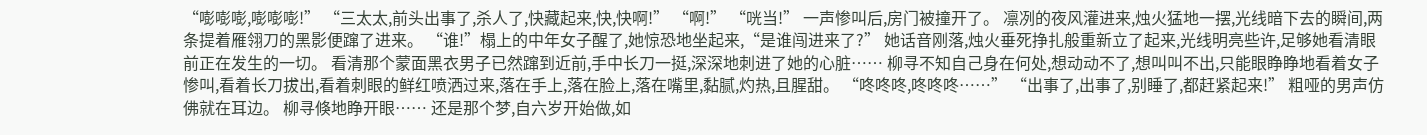“嘭嘭嘭,嘭嘭嘭!” “三太太,前头出事了,杀人了,快藏起来,快,快啊!” “啊!” “咣当!” 一声惨叫后,房门被撞开了。 凛冽的夜风灌进来,烛火猛地一摆,光线暗下去的瞬间,两条提着雁翎刀的黑影便蹿了进来。 “谁!”榻上的中年女子醒了,她惊恐地坐起来,“是谁闯进来了?” 她话音刚落,烛火垂死挣扎般重新立了起来,光线明亮些许,足够她看清眼前正在发生的一切。 看清那个蒙面黑衣男子已然蹿到近前,手中长刀一挺,深深地刺进了她的心脏…… 柳寻不知自己身在何处,想动动不了,想叫叫不出,只能眼睁睁地看着女子惨叫,看着长刀拔出,看着刺眼的鲜红喷洒过来,落在手上,落在脸上,落在嘴里,黏腻,灼热,且腥甜。 “咚咚咚,咚咚咚……” “出事了,出事了,别睡了,都赶紧起来!” 粗哑的男声仿佛就在耳边。 柳寻倏地睁开眼…… 还是那个梦,自六岁开始做,如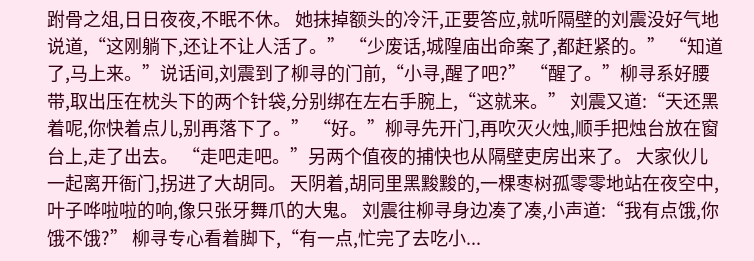跗骨之俎,日日夜夜,不眠不休。 她抹掉额头的冷汗,正要答应,就听隔壁的刘震没好气地说道,“这刚躺下,还让不让人活了。” “少废话,城隍庙出命案了,都赶紧的。” “知道了,马上来。”说话间,刘震到了柳寻的门前,“小寻,醒了吧?” “醒了。”柳寻系好腰带,取出压在枕头下的两个针袋,分别绑在左右手腕上,“这就来。” 刘震又道:“天还黑着呢,你快着点儿,别再落下了。” “好。”柳寻先开门,再吹灭火烛,顺手把烛台放在窗台上,走了出去。 “走吧走吧。”另两个值夜的捕快也从隔壁吏房出来了。 大家伙儿一起离开衙门,拐进了大胡同。 天阴着,胡同里黑黢黢的,一棵枣树孤零零地站在夜空中,叶子哗啦啦的响,像只张牙舞爪的大鬼。 刘震往柳寻身边凑了凑,小声道:“我有点饿,你饿不饿?” 柳寻专心看着脚下,“有一点,忙完了去吃小...